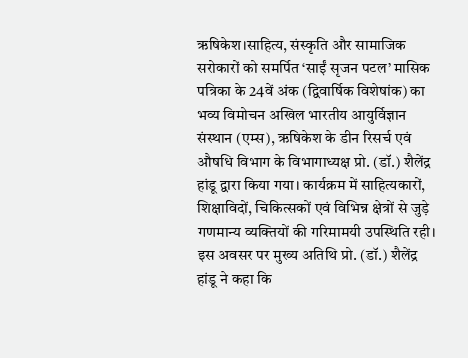ऋषिकेश।साहित्य, संस्कृति और सामाजिक सरोकारों को समर्पित ‘साईं सृजन पटल’ मासिक पत्रिका के 24वें अंक (द्विवार्षिक विशेषांक) का भव्य विमोचन अखिल भारतीय आयुर्विज्ञान संस्थान (एम्स), ऋषिकेश के डीन रिसर्च एवं औषधि विभाग के विभागाध्यक्ष प्रो. (डॉ.) शैलेंद्र हांडू द्वारा किया गया। कार्यक्रम में साहित्यकारों, शिक्षाविदों, चिकित्सकों एवं विभिन्न क्षेत्रों से जुड़े गणमान्य व्यक्तियों की गरिमामयी उपस्थिति रही।
इस अवसर पर मुख्य अतिथि प्रो. (डॉ.) शैलेंद्र हांडू ने कहा कि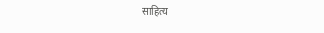साहित्य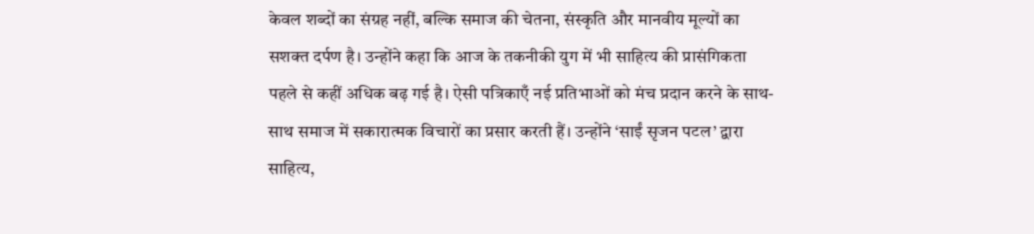केवल शब्दों का संग्रह नहीं, बल्कि समाज की चेतना, संस्कृति और मानवीय मूल्यों का सशक्त दर्पण है। उन्होंने कहा कि आज के तकनीकी युग में भी साहित्य की प्रासंगिकता पहले से कहीं अधिक बढ़ गई है। ऐसी पत्रिकाएँ नई प्रतिभाओं को मंच प्रदान करने के साथ-साथ समाज में सकारात्मक विचारों का प्रसार करती हैं। उन्होंने ‘साईं सृजन पटल’ द्वारा साहित्य,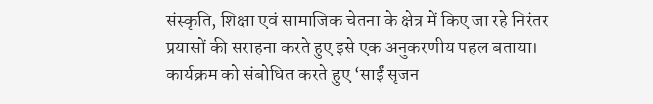संस्कृति, शिक्षा एवं सामाजिक चेतना के क्षेत्र में किए जा रहे निरंतर प्रयासों की सराहना करते हुए इसे एक अनुकरणीय पहल बताया।
कार्यक्रम को संबोधित करते हुए ‘साईं सृजन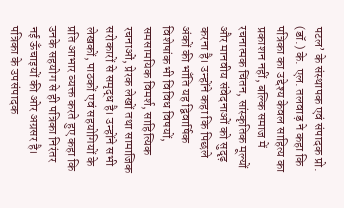पटल’ के संस्थापक एवं संपादक प्रो. (डॉ.) के. एल. तलवाड़ ने कहा कि पत्रिका का उद्देश्य केवल साहित्य का प्रकाशन नहीं, बल्कि समाज में रचनात्मक चिंतन, सांस्कृतिक मूल्यों और मानवीय संवेदनाओं को सुदृढ़ करना है। उन्होंने कहा कि पिछले अंकों की भाँति यह द्विवार्षिक विशेषांक भी विविध विषयों, समसामयिक विमर्श, साहित्यिक रचनाओं, प्रेरक लेखों तथा सामाजिक सरोकारों से समृद्ध है। उन्होंने सभी लेखकों, पाठकों एवं सहयोगियों के प्रति आभार व्यक्त करते हुए कहा कि उनके सहयोग से ही पत्रिका निरंतर नई ऊँचाइयों की ओर अग्रसर है।
पत्रिका के उपसंपादक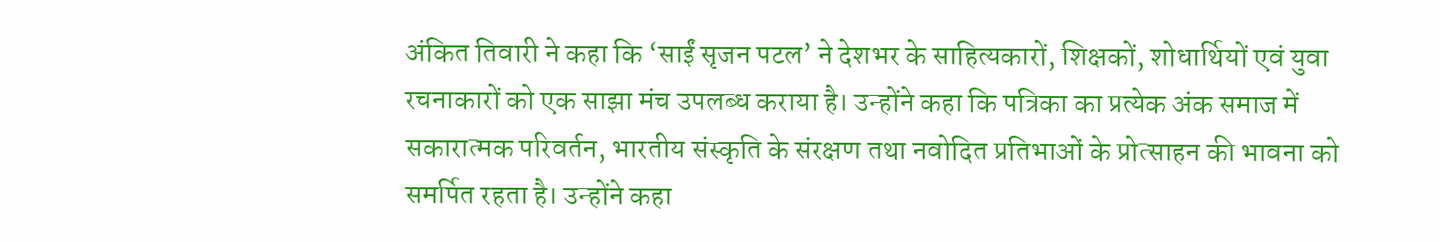अंकित तिवारी ने कहा कि ‘साईं सृजन पटल’ ने देशभर के साहित्यकारों, शिक्षकों, शोधार्थियों एवं युवा रचनाकारों को एक साझा मंच उपलब्ध कराया है। उन्होंने कहा कि पत्रिका का प्रत्येक अंक समाज में सकारात्मक परिवर्तन, भारतीय संस्कृति के संरक्षण तथा नवोदित प्रतिभाओं के प्रोत्साहन की भावना को समर्पित रहता है। उन्होंने कहा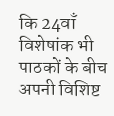कि 24वाँ विशेषांक भी पाठकों के बीच अपनी विशिष्ट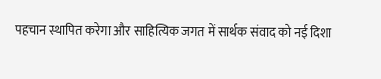पहचान स्थापित करेगा और साहित्यिक जगत में सार्थक संवाद को नई दिशा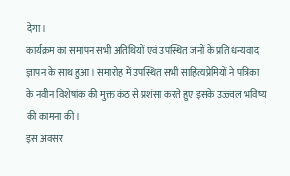देगा।
कार्यक्रम का समापन सभी अतिथियों एवं उपस्थित जनों के प्रति धन्यवाद ज्ञापन के साथ हुआ। समारोह में उपस्थित सभी साहित्यप्रेमियों ने पत्रिका के नवीन विशेषांक की मुक्त कंठ से प्रशंसा करते हुए इसके उज्ज्वल भविष्य की कामना की।
इस अवसर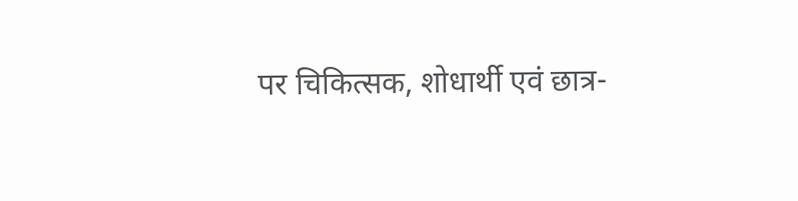पर चिकित्सक, शोधार्थी एवं छात्र-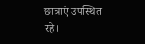छात्राएं उपस्थित रहे।